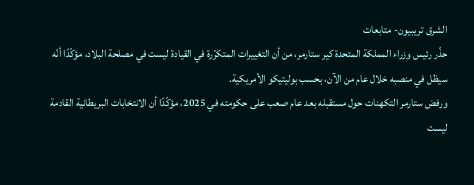الشرق تريبيون- متابعات
حذّر رئيس وزراء المملكة المتحدة كير ستارمر، من أن التغييرات المتكرّرة في القيادة ليست في مصلحة البلاد، مؤكّدًا أنّه سيظل في منصبه خلال عام من الآن، بحسب بوليتيكو الأمريكية.
ورفض ستارمر التكهنات حول مستقبله بعد عام صعب على حكومته في 2025، مؤكّدًا أن الانتخابات البريطانية القادمة ليست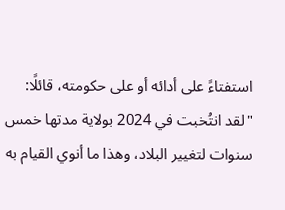استفتاءً على أدائه أو على حكومته، قائلًا: "لقد انتُخبت في 2024 بولاية مدتها خمس سنوات لتغيير البلاد، وهذا ما أنوي القيام به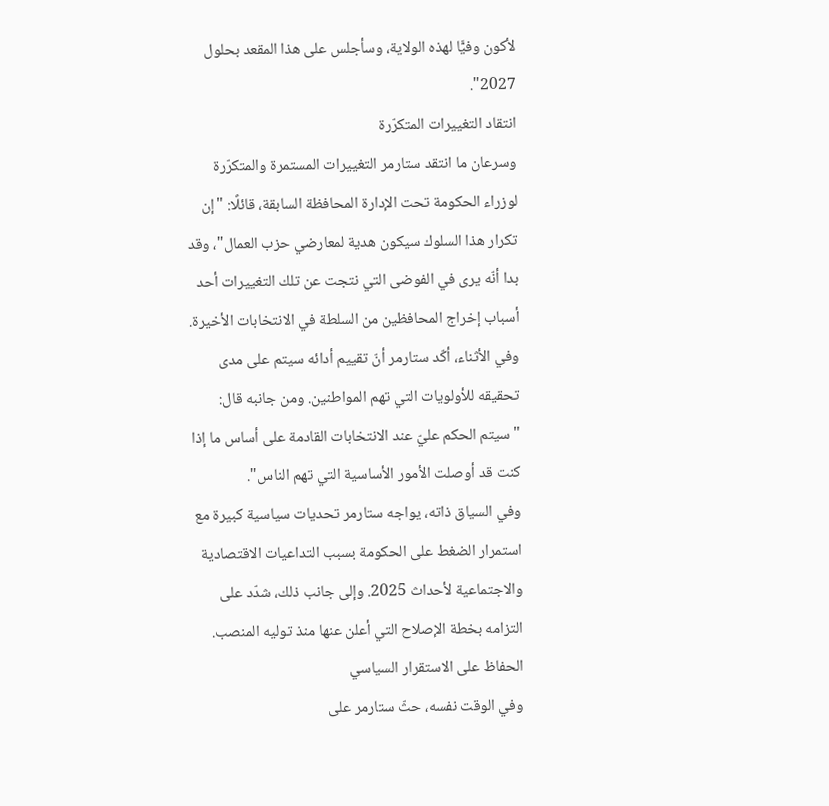لأكون وفيًّا لهذه الولاية، وسأجلس على هذا المقعد بحلول 2027".
انتقاد التغييرات المتكرّرة
وسرعان ما انتقد ستارمر التغييرات المستمرة والمتكرّرة لوزراء الحكومة تحت الإدارة المحافظة السابقة، قائلًا: "إن تكرار هذا السلوك سيكون هدية لمعارضي حزب العمال"، وقد بدا أنّه يرى في الفوضى التي نتجت عن تلك التغييرات أحد أسباب إخراج المحافظين من السلطة في الانتخابات الأخيرة.
وفي الأثناء، أكّد ستارمر أنّ تقييم أدائه سيتم على مدى تحقيقه للأولويات التي تهم المواطنين. ومن جانبه قال: "سيتم الحكم عليّ عند الانتخابات القادمة على أساس ما إذا كنت قد أوصلت الأمور الأساسية التي تهم الناس".
وفي السياق ذاته، يواجه ستارمر تحديات سياسية كبيرة مع استمرار الضغط على الحكومة بسبب التداعيات الاقتصادية والاجتماعية لأحداث 2025. وإلى جانب ذلك، شدّد على التزامه بخطة الإصلاح التي أعلن عنها منذ توليه المنصب.
الحفاظ على الاستقرار السياسي
وفي الوقت نفسه، حثّ ستارمر على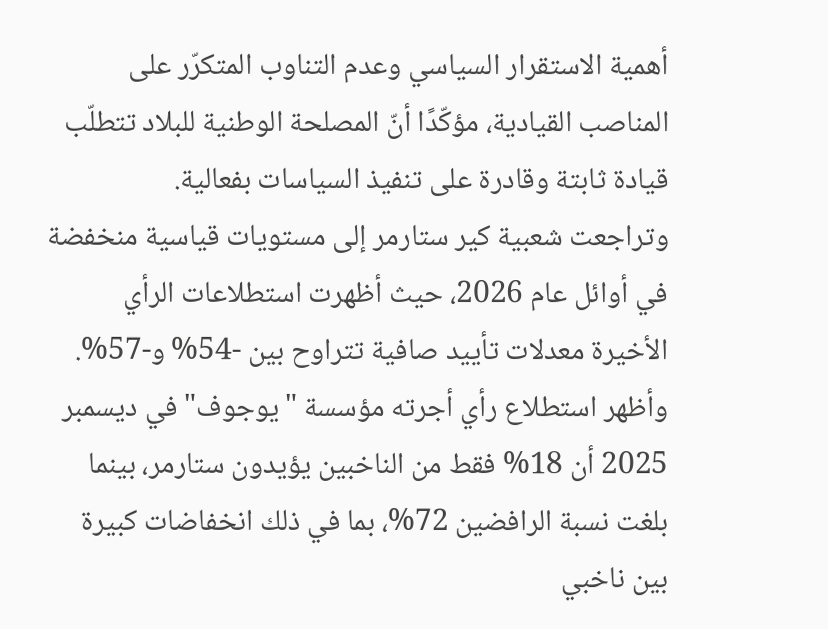أهمية الاستقرار السياسي وعدم التناوب المتكرّر على المناصب القيادية، مؤكّدًا أنّ المصلحة الوطنية للبلاد تتطلّب قيادة ثابتة وقادرة على تنفيذ السياسات بفعالية.
وتراجعت شعبية كير ستارمر إلى مستويات قياسية منخفضة في أوائل عام 2026، حيث أظهرت استطلاعات الرأي الأخيرة معدلات تأييد صافية تتراوح بين -54% و-57%.
وأظهر استطلاع رأي أجرته مؤسسة "يوجوف" في ديسمبر 2025 أن 18% فقط من الناخبين يؤيدون ستارمر، بينما بلغت نسبة الرافضين 72%، بما في ذلك انخفاضات كبيرة بين ناخبي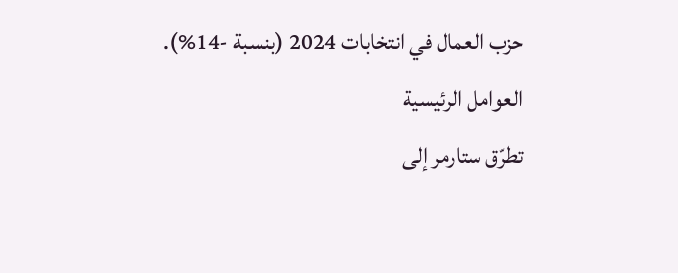حزب العمال في انتخابات 2024 (بنسبة -14%).
العوامل الرئيسية
تطرّق ستارمر إلى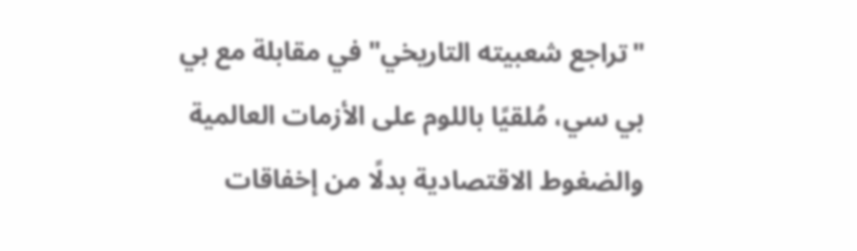"تراجع شعبيته التاريخي" في مقابلة مع بي بي سي، مُلقيًا باللوم على الأزمات العالمية والضغوط الاقتصادية بدلًا من إخفاقات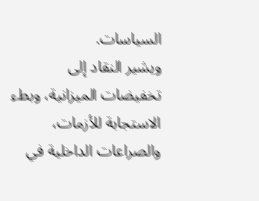السياسات.
ويشير النقاد إلى تخفيضات الميزانية، وبطء الاستجابة للأزمات، والصراعات الداخلية في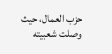حزب العمال، حيث وصلت شعبيته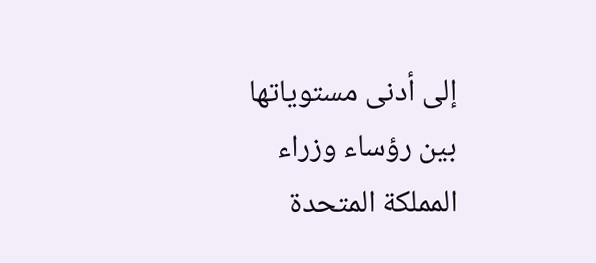إلى أدنى مستوياتها بين رؤساء وزراء المملكة المتحدة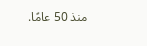منذ 50 عامًا.